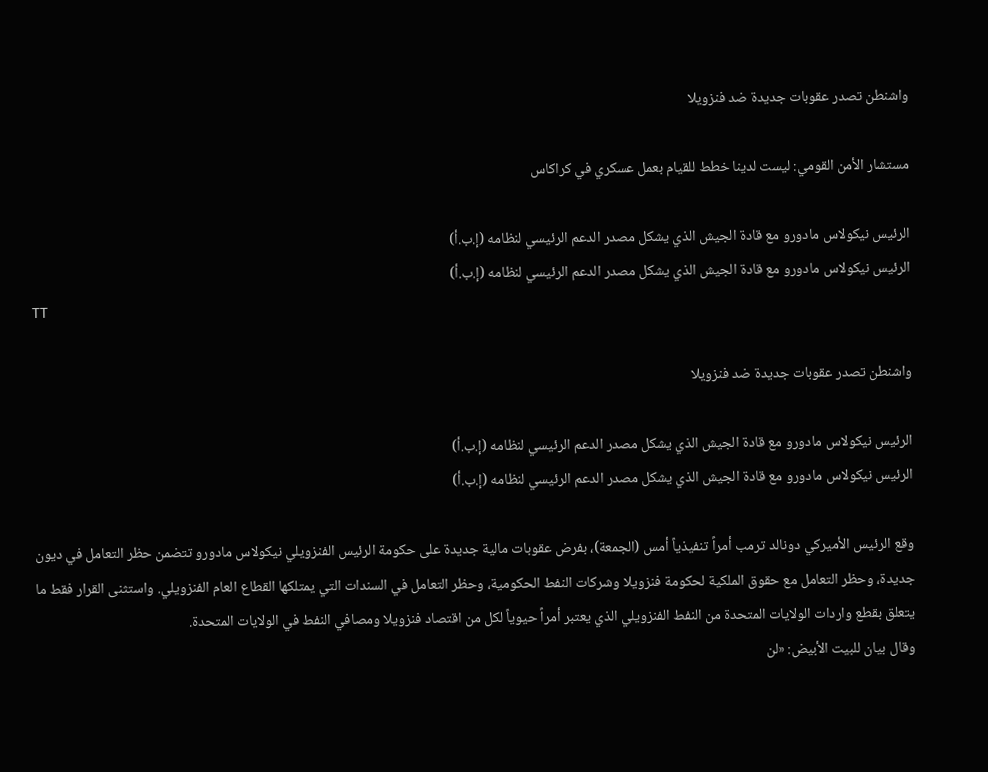واشنطن تصدر عقوبات جديدة ضد فنزويلا

مستشار الأمن القومي: ليست لدينا خطط للقيام بعمل عسكري في كراكاس

الرئيس نيكولاس مادورو مع قادة الجيش الذي يشكل مصدر الدعم الرئيسي لنظامه (إ.ب.أ)
الرئيس نيكولاس مادورو مع قادة الجيش الذي يشكل مصدر الدعم الرئيسي لنظامه (إ.ب.أ)
TT

واشنطن تصدر عقوبات جديدة ضد فنزويلا

الرئيس نيكولاس مادورو مع قادة الجيش الذي يشكل مصدر الدعم الرئيسي لنظامه (إ.ب.أ)
الرئيس نيكولاس مادورو مع قادة الجيش الذي يشكل مصدر الدعم الرئيسي لنظامه (إ.ب.أ)

وقع الرئيس الأميركي دونالد ترمب أمراً تنفيذياً أمس (الجمعة)، بفرض عقوبات مالية جديدة على حكومة الرئيس الفنزويلي نيكولاس مادورو تتضمن حظر التعامل في ديون جديدة، وحظر التعامل مع حقوق الملكية لحكومة فنزويلا وشركات النفط الحكومية، وحظر التعامل في السندات التي يمتلكها القطاع العام الفنزويلي. واستثنى القرار فقط ما يتعلق بقطع واردات الولايات المتحدة من النفط الفنزويلي الذي يعتبر أمراً حيوياً لكل من اقتصاد فنزويلا ومصافي النفط في الولايات المتحدة.
وقال بيان للبيت الأبيض: «لن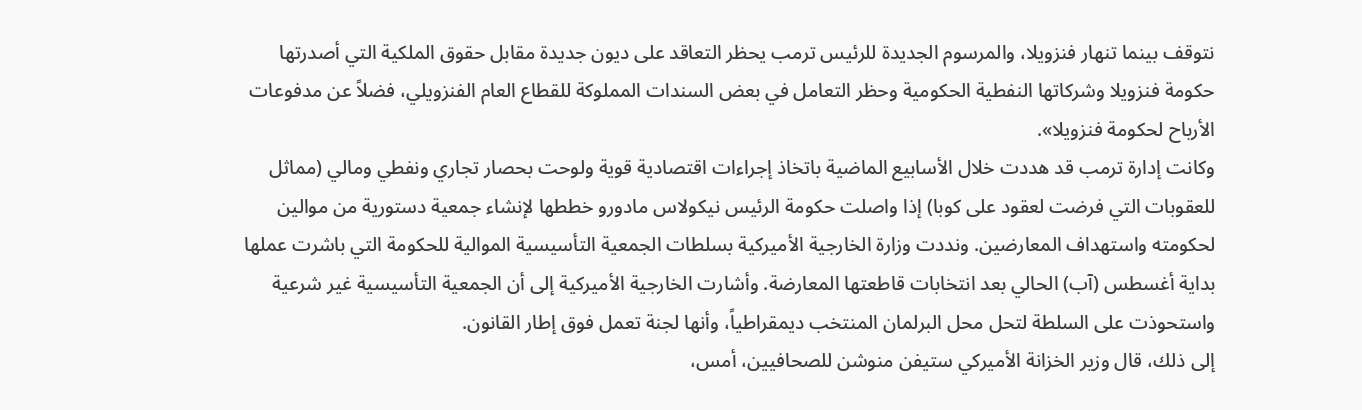نتوقف بينما تنهار فنزويلا، والمرسوم الجديدة للرئيس ترمب يحظر التعاقد على ديون جديدة مقابل حقوق الملكية التي أصدرتها حكومة فنزويلا وشركاتها النفطية الحكومية وحظر التعامل في بعض السندات المملوكة للقطاع العام الفنزويلي، فضلاً عن مدفوعات الأرباح لحكومة فنزويلا».
وكانت إدارة ترمب قد هددت خلال الأسابيع الماضية باتخاذ إجراءات اقتصادية قوية ولوحت بحصار تجاري ونفطي ومالي (مماثل للعقوبات التي فرضت لعقود على كوبا) إذا واصلت حكومة الرئيس نيكولاس مادورو خططها لإنشاء جمعية دستورية من موالين لحكومته واستهداف المعارضين. ونددت وزارة الخارجية الأميركية بسلطات الجمعية التأسيسية الموالية للحكومة التي باشرت عملها بداية أغسطس (آب) الحالي بعد انتخابات قاطعتها المعارضة. وأشارت الخارجية الأميركية إلى أن الجمعية التأسيسية غير شرعية واستحوذت على السلطة لتحل محل البرلمان المنتخب ديمقراطياً، وأنها لجنة تعمل فوق إطار القانون.
إلى ذلك، قال وزير الخزانة الأميركي ستيفن منوشن للصحافيين، أمس،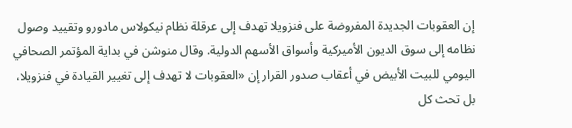إن العقوبات الجديدة المفروضة على فنزويلا تهدف إلى عرقلة نظام نيكولاس مادورو وتقييد وصول نظامه إلى سوق الديون الأميركية وأسواق الأسهم الدولية. وقال منوشن في بداية المؤتمر الصحافي اليومي للبيت الأبيض في أعقاب صدور القرار إن «العقوبات لا تهدف إلى تغيير القيادة في فنزويلا، بل تحث كل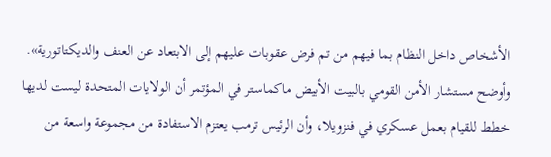الأشخاص داخل النظام بما فيهم من تم فرض عقوبات عليهم إلى الابتعاد عن العنف والديكتاتورية».
وأوضح مستشار الأمن القومي بالبيت الأبيض ماكماستر في المؤتمر أن الولايات المتحدة ليست لديها خطط للقيام بعمل عسكري في فنزويلا، وأن الرئيس ترمب يعتزم الاستفادة من مجموعة واسعة من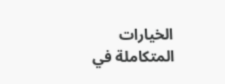الخيارات المتكاملة في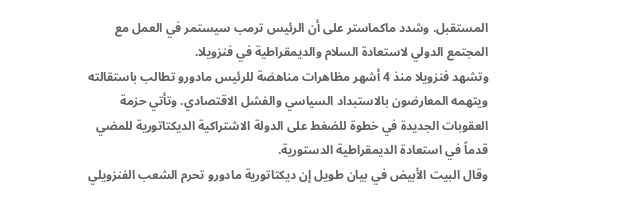المستقبل. وشدد ماكماستر على أن الرئيس ترمب سيستمر في العمل مع المجتمع الدولي لاستعادة السلام والديمقراطية في فنزويلا.
وتشهد فنزويلا منذ 4 أشهر مظاهرات مناهضة للرئيس مادورو تطالب باستقالته ويتهمه المعارضون بالاستبداد السياسي والفشل الاقتصادي. وتأتي حزمة العقوبات الجديدة في خطوة للضغط على الدولة الاشتراكية الديكتاتورية للمضي قدماً في استعادة الديمقراطية الدستورية.
وقال البيت الأبيض في بيان طويل إن ديكتاتورية مادورو تحرم الشعب الفنزويلي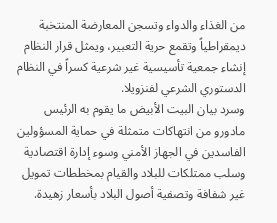من الغذاء والدواء وتسجن المعارضة المنتخبة ديمقراطياً وتقمع حرية التعبير، ويمثل قرار النظام إنشاء جمعية تأسيسية غير شرعية كسراً في النظام الدستوري الشرعي لفنزويلا.
وسرد بيان البيت الأبيض ما يقوم به الرئيس مادورو من انتهاكات متمثلة في حماية المسؤولين الفاسدين في الجهاز الأمني وسوء إدارة اقتصادية وسلب ممتلكات للبلاد والقيام بمخططات تمويل غير شفافة وتصفية أصول البلاد بأسعار زهيدة.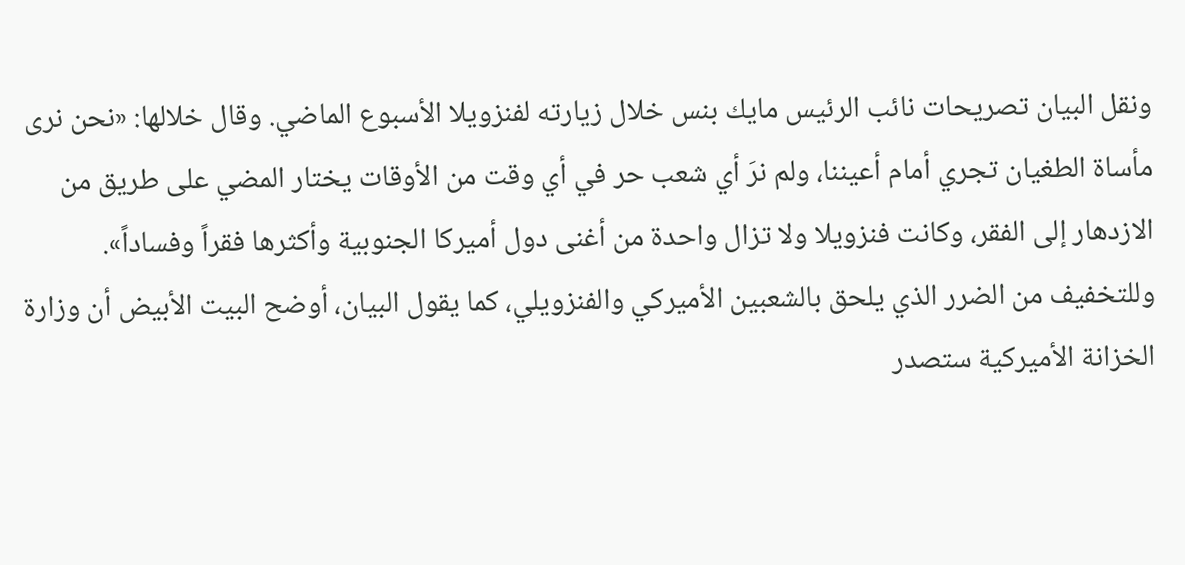ونقل البيان تصريحات نائب الرئيس مايك بنس خلال زيارته لفنزويلا الأسبوع الماضي. وقال خلالها: «نحن نرى مأساة الطغيان تجري أمام أعيننا، ولم نرَ أي شعب حر في أي وقت من الأوقات يختار المضي على طريق من الازدهار إلى الفقر، وكانت فنزويلا ولا تزال واحدة من أغنى دول أميركا الجنوبية وأكثرها فقراً وفساداً».
وللتخفيف من الضرر الذي يلحق بالشعبين الأميركي والفنزويلي، كما يقول البيان، أوضح البيت الأبيض أن وزارة الخزانة الأميركية ستصدر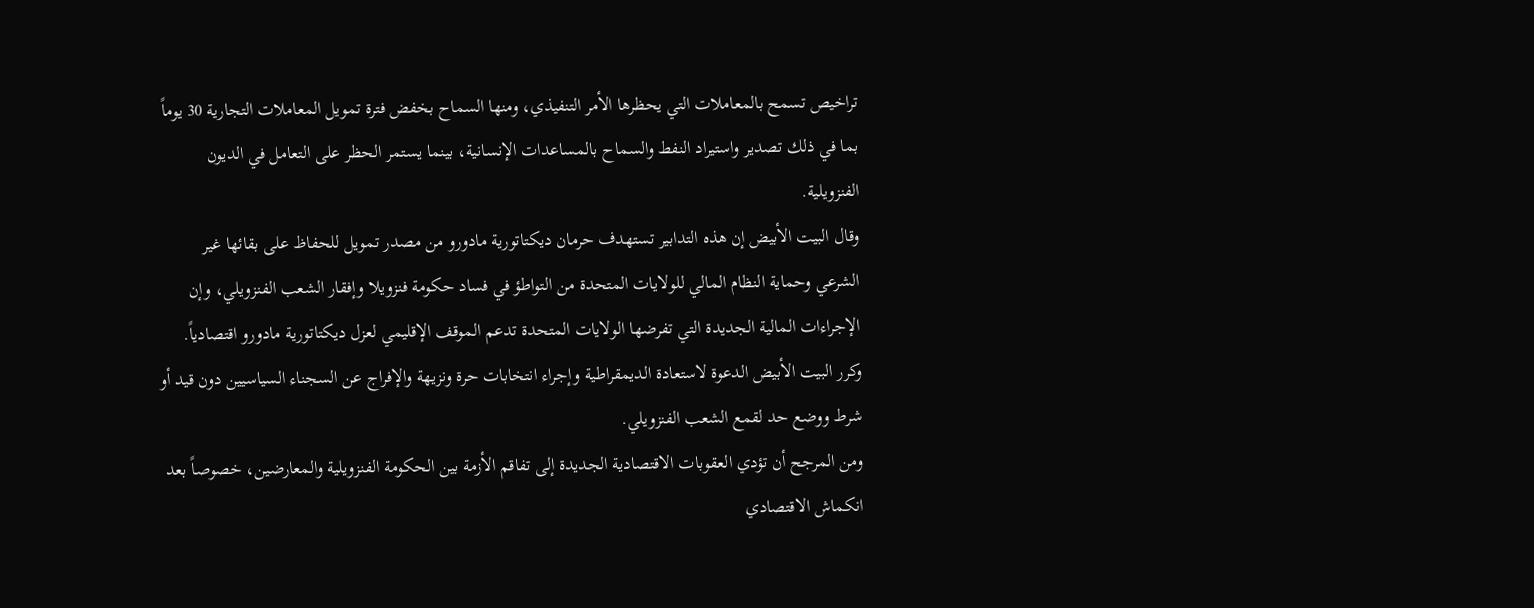تراخيص تسمح بالمعاملات التي يحظرها الأمر التنفيذي، ومنها السماح بخفض فترة تمويل المعاملات التجارية 30 يوماً بما في ذلك تصدير واستيراد النفط والسماح بالمساعدات الإنسانية، بينما يستمر الحظر على التعامل في الديون الفنزويلية.
وقال البيت الأبيض إن هذه التدابير تستهدف حرمان ديكتاتورية مادورو من مصدر تمويل للحفاظ على بقائها غير الشرعي وحماية النظام المالي للولايات المتحدة من التواطؤ في فساد حكومة فنزويلا وإفقار الشعب الفنزويلي، وإن الإجراءات المالية الجديدة التي تفرضها الولايات المتحدة تدعم الموقف الإقليمي لعزل ديكتاتورية مادورو اقتصادياً. وكرر البيت الأبيض الدعوة لاستعادة الديمقراطية وإجراء انتخابات حرة ونزيهة والإفراج عن السجناء السياسيين دون قيد أو شرط ووضع حد لقمع الشعب الفنزويلي.
ومن المرجح أن تؤدي العقوبات الاقتصادية الجديدة إلى تفاقم الأزمة بين الحكومة الفنزويلية والمعارضين، خصوصاً بعد انكماش الاقتصادي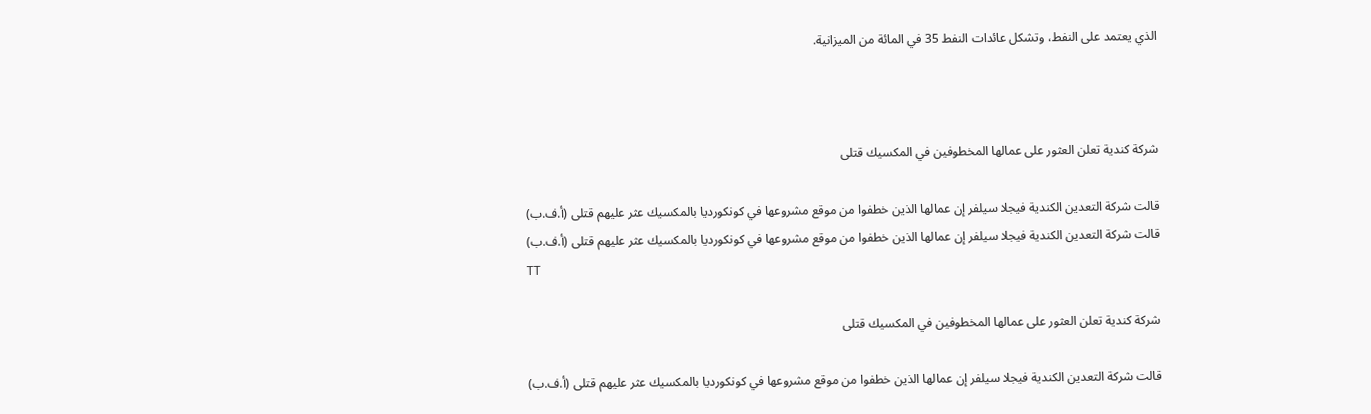الذي يعتمد على النفط، وتشكل عائدات النفط 35 في المائة من الميزانية.



شركة كندية تعلن العثور على عمالها المخطوفين في المكسيك قتلى

قالت شركة التعدين الكندية فيجلا سيلفر إن عمالها الذين خطفوا من ‌موقع ‌مشروعها ‌في كونكورديا بالمكسيك عثر ‌عليهم قتلى (أ.ف.ب)
قالت شركة التعدين الكندية فيجلا سيلفر إن عمالها الذين خطفوا من ‌موقع ‌مشروعها ‌في كونكورديا بالمكسيك عثر ‌عليهم قتلى (أ.ف.ب)
TT

شركة كندية تعلن العثور على عمالها المخطوفين في المكسيك قتلى

قالت شركة التعدين الكندية فيجلا سيلفر إن عمالها الذين خطفوا من ‌موقع ‌مشروعها ‌في كونكورديا بالمكسيك عثر ‌عليهم قتلى (أ.ف.ب)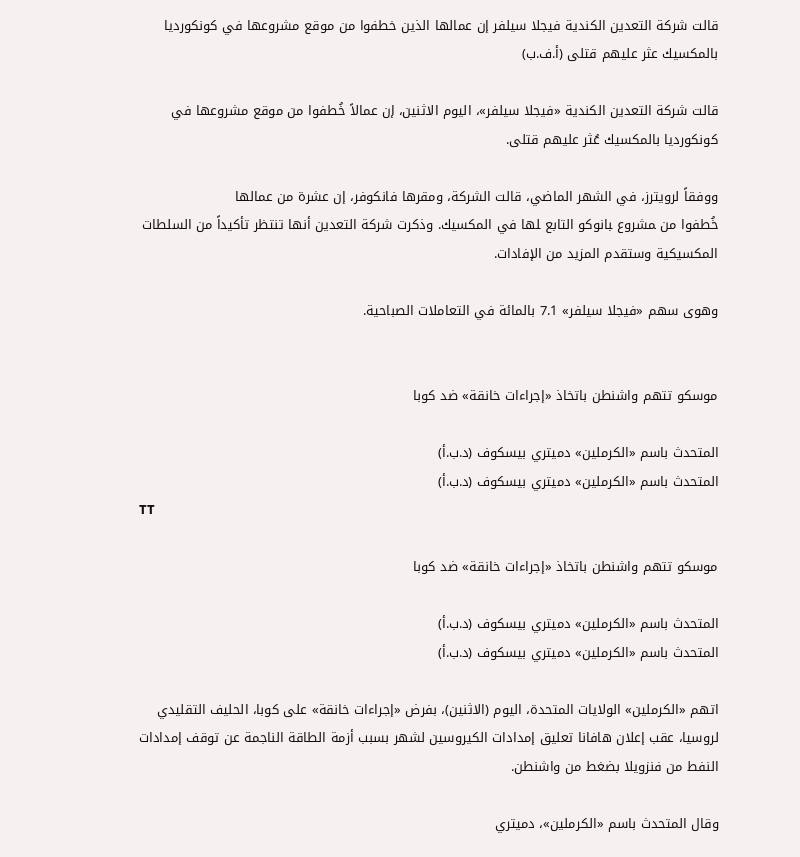قالت شركة التعدين الكندية فيجلا سيلفر إن عمالها الذين خطفوا من ‌موقع ‌مشروعها ‌في كونكورديا بالمكسيك عثر ‌عليهم قتلى (أ.ف.ب)

قالت شركة التعدين الكندية «فيجلا سيلفر»، اليوم الاثنين، إن عمالاً خُطفوا من ‌موقع ‌مشروعها ‌في كونكورديا بالمكسيك عُثر ‌عليهم قتلى.

ووفقاً لرويترز، في الشهر الماضي، قالت الشركة، ومقرها فانكوفر، إن عشرة من عمالها خُطفوا ‌من ‍مشروع ‍بانوكو التابع ‍لها في المكسيك. وذكرت شركة التعدين أنها تنتظر تأكيداً من السلطات المكسيكية وستقدم المزيد من الإفادات.

وهوى سهم «فيجلا سيلفر» 7.1 بالمائة في التعاملات الصباحية.


موسكو تتهم واشنطن باتخاذ «إجراءات خانقة» ضد كوبا

المتحدث باسم «الكرملين» دميتري بيسكوف (د.ب.أ)
المتحدث باسم «الكرملين» دميتري بيسكوف (د.ب.أ)
TT

موسكو تتهم واشنطن باتخاذ «إجراءات خانقة» ضد كوبا

المتحدث باسم «الكرملين» دميتري بيسكوف (د.ب.أ)
المتحدث باسم «الكرملين» دميتري بيسكوف (د.ب.أ)

اتهم «الكرملين» الولايات المتحدة، اليوم (الاثنين)، بفرض «إجراءات خانقة» على كوبا، الحليف التقليدي لروسيا، عقب إعلان هافانا تعليق إمدادات الكيروسين لشهر بسبب أزمة الطاقة الناجمة عن توقف إمدادات النفط من فنزويلا بضغط من واشنطن.

وقال المتحدث باسم «الكرملين»، دميتري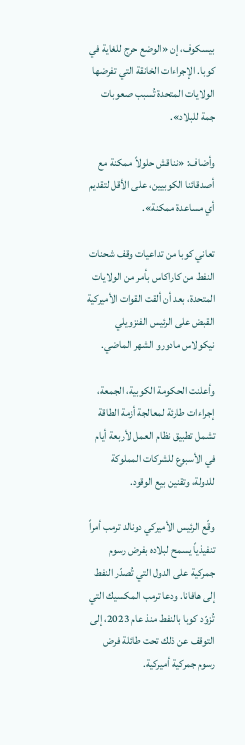بيسكوف، إن «الوضع حرج للغاية في كوبا. الإجراءات الخانقة التي تفرضها الولايات المتحدة تُسبب صعوبات جمة للبلاد».

وأضاف: «نناقش حلولاً ممكنة مع أصدقائنا الكوبيين، على الأقل لتقديم أي مساعدة ممكنة».

تعاني كوبا من تداعيات وقف شحنات النفط من كاراكاس بأمر من الولايات المتحدة، بعد أن ألقت القوات الأميركية القبض على الرئيس الفنزويلي نيكولاس مادورو الشهر الماضي.

وأعلنت الحكومة الكوبية، الجمعة، إجراءات طارئة لمعالجة أزمة الطاقة تشمل تطبيق نظام العمل لأربعة أيام في الأسبوع للشركات المملوكة للدولة، وتقنين بيع الوقود.

وقّع الرئيس الأميركي دونالد ترمب أمراً تنفيذياً يسمح لبلاده بفرض رسوم جمركية على الدول التي تُصدّر النفط إلى هافانا. ودعا ترمب المكسيك التي تُزوّد كوبا بالنفط منذ عام 2023، إلى التوقف عن ذلك تحت طائلة فرض رسوم جمركية أميركية.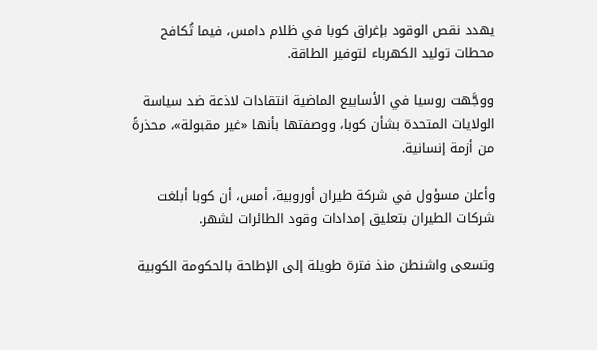يهدد نقص الوقود بإغراق كوبا في ظلام دامس، فيما تُكافح محطات توليد الكهرباء لتوفير الطاقة.

ووجَّهت روسيا في الأسابيع الماضية انتقادات لاذعة ضد سياسة الولايات المتحدة بشأن كوبا، ووصفتها بأنها «غير مقبولة»، محذرةً من أزمة إنسانية.

وأعلن مسؤول في شركة طيران أوروبية، أمس، أن كوبا أبلغت شركات الطيران بتعليق إمدادات وقود الطائرات لشهر.

وتسعى واشنطن منذ فترة طويلة إلى الإطاحة بالحكومة الكوبية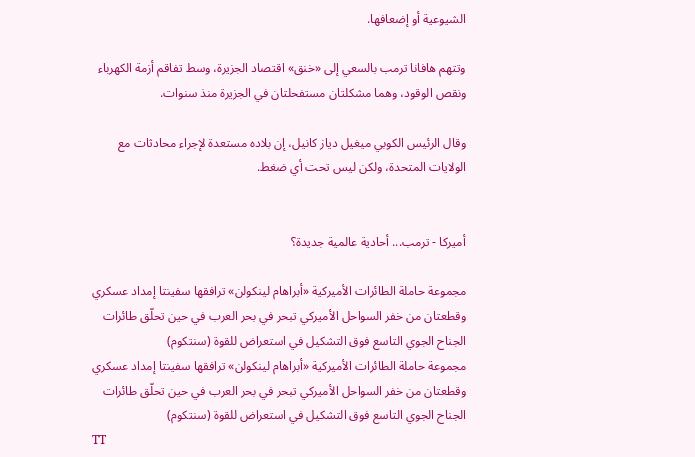الشيوعية أو إضعافها.

وتتهم هافانا ترمب بالسعي إلى «خنق» اقتصاد الجزيرة، وسط تفاقم أزمة الكهرباء ونقص الوقود، وهما مشكلتان مستفحلتان في الجزيرة منذ سنوات.

وقال الرئيس الكوبي ميغيل دياز كانيل، إن بلاده مستعدة لإجراء محادثات مع الولايات المتحدة، ولكن ليس تحت أي ضغط.


أميركا - ترمب... أحادية عالمية جديدة؟

مجموعة حاملة الطائرات الأميركية «أبراهام لينكولن» ترافقها سفينتا إمداد عسكري وقطعتان من خفر السواحل الأميركي تبحر في بحر العرب في حين تحلّق طائرات الجناح الجوي التاسع فوق التشكيل في استعراض للقوة (سنتكوم)
مجموعة حاملة الطائرات الأميركية «أبراهام لينكولن» ترافقها سفينتا إمداد عسكري وقطعتان من خفر السواحل الأميركي تبحر في بحر العرب في حين تحلّق طائرات الجناح الجوي التاسع فوق التشكيل في استعراض للقوة (سنتكوم)
TT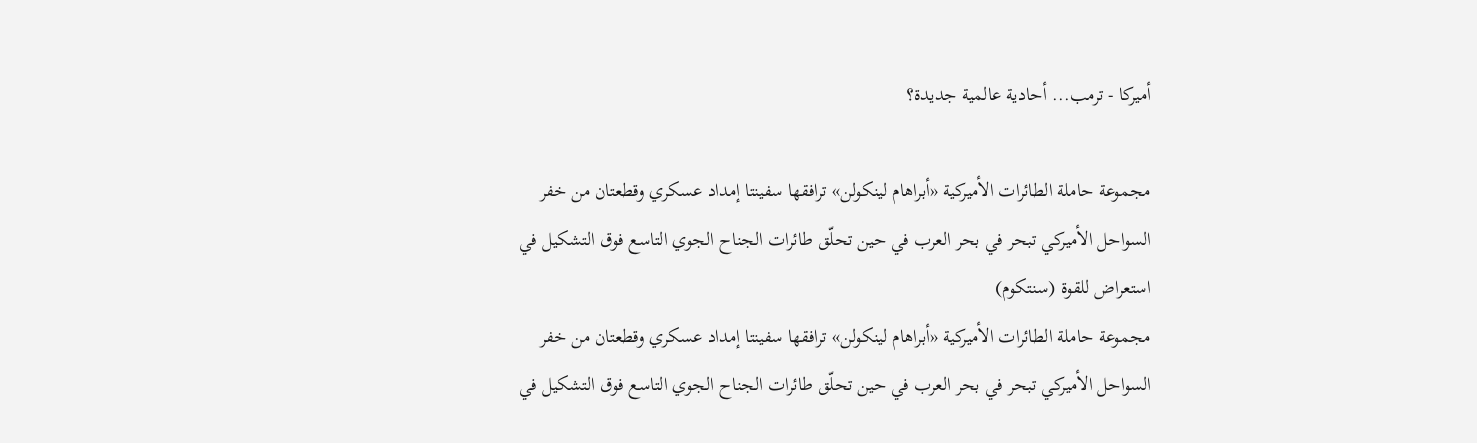أميركا - ترمب... أحادية عالمية جديدة؟

مجموعة حاملة الطائرات الأميركية «أبراهام لينكولن» ترافقها سفينتا إمداد عسكري وقطعتان من خفر السواحل الأميركي تبحر في بحر العرب في حين تحلّق طائرات الجناح الجوي التاسع فوق التشكيل في استعراض للقوة (سنتكوم)
مجموعة حاملة الطائرات الأميركية «أبراهام لينكولن» ترافقها سفينتا إمداد عسكري وقطعتان من خفر السواحل الأميركي تبحر في بحر العرب في حين تحلّق طائرات الجناح الجوي التاسع فوق التشكيل في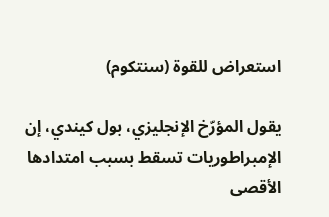استعراض للقوة (سنتكوم)

يقول المؤرّخ الإنجليزي، بول كيندي، إن الإمبراطوريات تسقط بسبب امتدادها الأقصى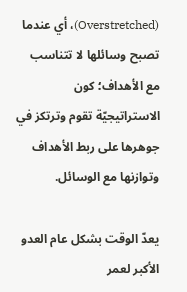(Overstretched)، أي عندما تصبح وسائلها لا تتناسب مع الأهداف؛ كون الاستراتيجيّة تقوم وترتكز في جوهرها على ربط الأهداف وتوازنها مع الوسائل.

يعدّ الوقت بشكل عام العدو الأكبر لعمر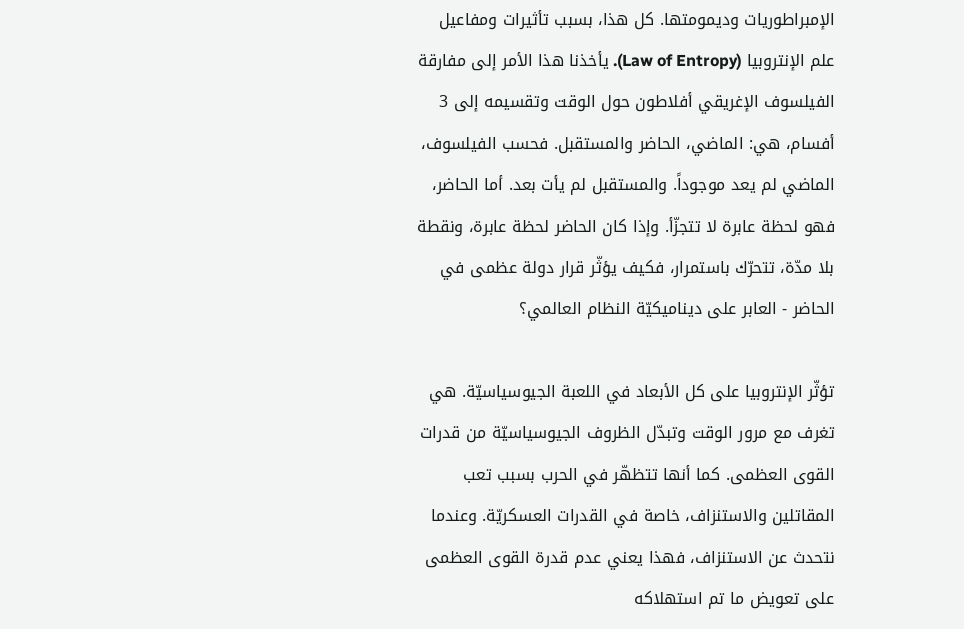الإمبراطوريات وديمومتها. كل هذا، بسبب تأثيرات ومفاعيل علم الإنتروبيا (Law of Entropy). يأخذنا هذا الأمر إلى مفارقة الفيلسوف الإغريقي أفلاطون حول الوقت وتقسيمه إلى 3 أفسام، هي: الماضي، الحاضر والمستقبل. فحسب الفيلسوف، الماضي لم يعد موجوداً. والمستقبل لم يأت بعد. أما الحاضر، فهو لحظة عابرة لا تتجزّأ. وإذا كان الحاضر لحظة عابرة، ونقطة بلا مدّة، تتحرّك باستمرار، فكيف يؤثّر قرار دولة عظمى في الحاضر - العابر على ديناميكيّة النظام العالمي؟

تؤثّر الإنتروبيا على كل الأبعاد في اللعبة الجيوسياسيّة. هي تغرف مع مرور الوقت وتبدّل الظروف الجيوسياسيّة من قدرات القوى العظمى. كما أنها تتظهّر في الحرب بسبب تعب المقاتلين والاستنزاف، خاصة في القدرات العسكريّة. وعندما نتحدث عن الاستنزاف، فهذا يعني عدم قدرة القوى العظمى على تعويض ما تم استهلاكه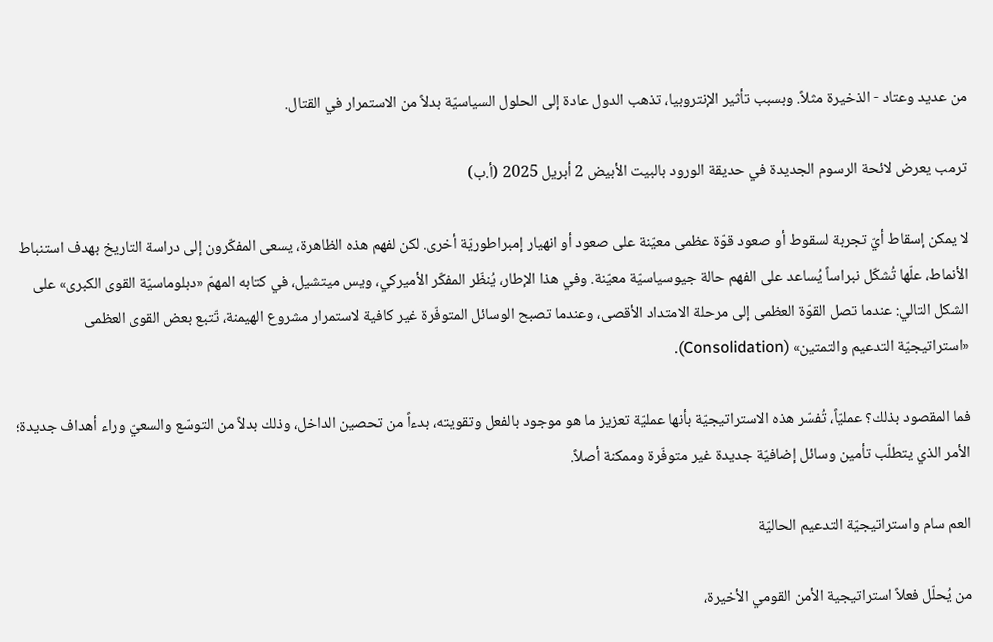من عديد وعتاد - الذخيرة مثلاً. وبسبب تأثير الإنتروبيا، تذهب الدول عادة إلى الحلول السياسيّة بدلاً من الاستمرار في القتال.

ترمب يعرض لائحة الرسوم الجديدة في حديقة الورود بالبيت الأبيض 2 أبريل 2025 (أ.ب)

لا يمكن إسقاط أيّ تجربة لسقوط أو صعود قوّة عظمى معيّنة على صعود أو انهيار إمبراطوريّة أخرى. لكن لفهم هذه الظاهرة، يسعى المفكّرون إلى دراسة التاريخ بهدف استنباط الأنماط، علّها تُشكّل نبراساً يُساعد على الفهم حالة جيوسياسيّة معيّنة. وفي هذا الإطار، يُنظّر المفكّر الأميركي، ويس ميتشيل، في كتابه المهمّ «دبلوماسيّة القوى الكبرى» على الشكل التالي: عندما تصل القوّة العظمى إلى مرحلة الامتداد الأقصى، وعندما تصبح الوسائل المتوفّرة غير كافية لاستمرار مشروع الهيمنة، تّتبع بعض القوى العظمى «استراتيجيّة التدعيم والتمتين» (Consolidation).

فما المقصود بذلك؟ عمليّاً، تُفسّر هذه الاستراتيجيّة بأنها عمليّة تعزيز ما هو موجود بالفعل وتقويته، بدءاً من تحصين الداخل، وذلك بدلاً من التوسّع والسعيّ وراء أهداف جديدة؛ الأمر الذي يتطلّب تأمين وسائل إضافيّة جديدة غير متوفّرة وممكنة أصلاً.

العم سام واستراتيجيّة التدعيم الحاليّة

من يُحلّل فعلاً استراتيجية الأمن القومي الأخيرة،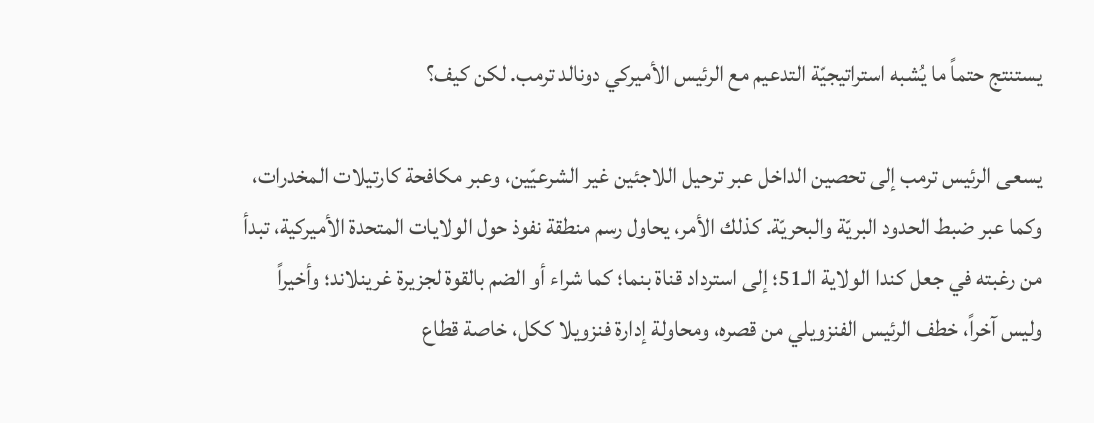يستنتج حتماً ما يُشبه استراتيجيّة التدعيم مع الرئيس الأميركي دونالد ترمب. لكن كيف؟

يسعى الرئيس ترمب إلى تحصين الداخل عبر ترحيل اللاجئين غير الشرعيّين، وعبر مكافحة كارتيلات المخدرات، وكما عبر ضبط الحدود البريّة والبحريّة. كذلك الأمر، يحاول رسم منطقة نفوذ حول الولايات المتحدة الأميركية، تبدأ من رغبته في جعل كندا الولاية الـ51؛ إلى استرداد قناة بنما؛ كما شراء أو الضم بالقوة لجزيرة غرينلاند؛ وأخيراً وليس آخراً، خطف الرئيس الفنزويلي من قصره، ومحاولة إدارة فنزويلا ككل، خاصة قطاع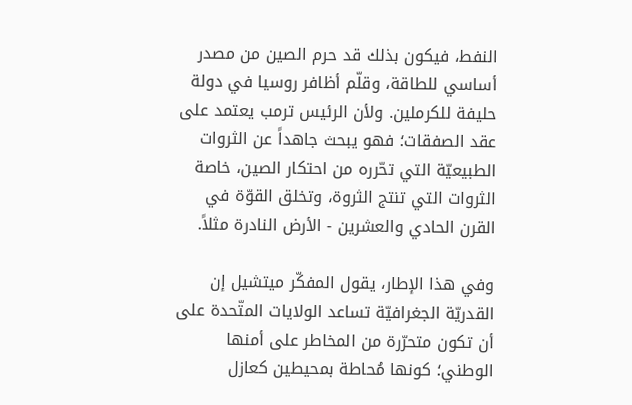النفط، فيكون بذلك قد حرم الصين من مصدر أساسي للطاقة، وقلّم أظافر روسيا في دولة حليفة للكرملين. ولأن الرئيس ترمب يعتمد على عقد الصفقات؛ فهو يبحث جاهداً عن الثروات الطبيعيّة التي تحّرره من احتكار الصين، خاصة الثروات التي تنتج الثروة، وتخلق القوّة في القرن الحادي والعشرين - الأرض النادرة مثلاً.

وفي هذا الإطار، يقول المفكّر ميتشيل إن القدريّة الجغرافيّة تساعد الولايات المتّحدة على أن تكون متحرّرة من المخاطر على أمنها الوطني؛ كونها مُحاطة بمحيطين كعازل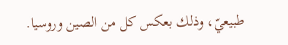طبيعيّ، وذلك بعكس كل من الصين وروسيا.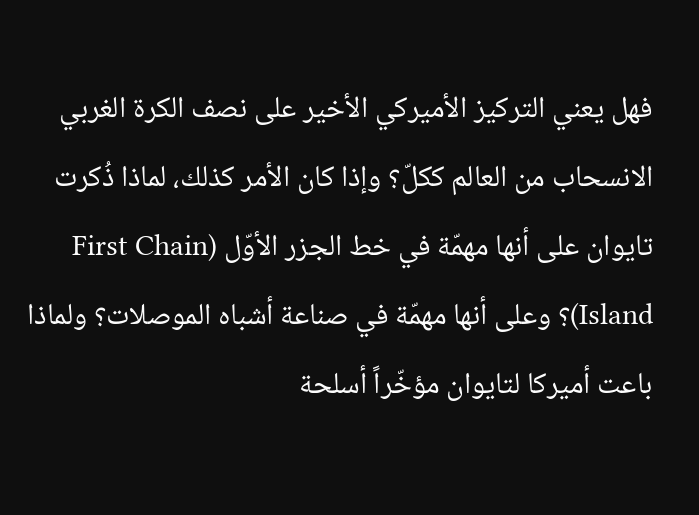فهل يعني التركيز الأميركي الأخير على نصف الكرة الغربي الانسحاب من العالم ككلّ؟ وإذا كان الأمر كذلك، لماذا ذُكرت تايوان على أنها مهمّة في خط الجزر الأوّل (First Chain Island)؟ وعلى أنها مهمّة في صناعة أشباه الموصلات؟ ولماذا باعت أميركا لتايوان مؤخّراً أسلحة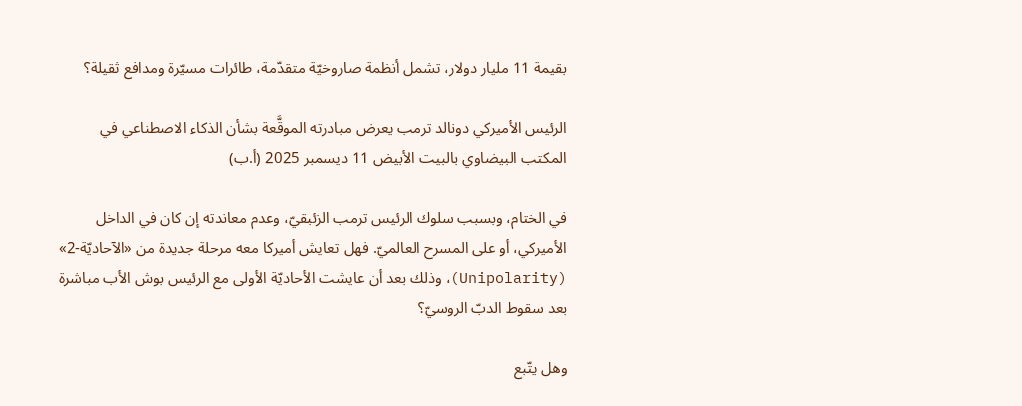بقيمة 11 مليار دولار، تشمل أنظمة صاروخيّة متقدّمة، طائرات مسيّرة ومدافع ثقيلة؟

الرئيس الأميركي دونالد ترمب يعرض مبادرته الموقَّعة بشأن الذكاء الاصطناعي في المكتب البيضاوي بالبيت الأبيض 11 ديسمبر 2025 (أ.ب)

في الختام، وبسبب سلوك الرئيس ترمب الزئبقيّ، وعدم معاندته إن كان في الداخل الأميركي، أو على المسرح العالميّ. فهل تعايش أميركا معه مرحلة جديدة من «الآحاديّة-2» (Unipolarity)، وذلك بعد أن عايشت الأحاديّة الأولى مع الرئيس بوش الأب مباشرة بعد سقوط الدبّ الروسيّ؟

وهل يتّبع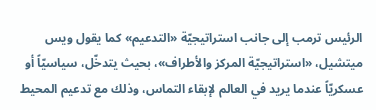الرئيس ترمب إلى جانب استراتيجيّة «التدعيم» كما يقول ويس ميتشيل، «استراتيجيّة المركز والأطراف»، بحيث يتدخّل، سياسيّاً أو عسكريّاً عندما يريد في العالم لإبقاء التماس، وذلك مع تدعيم المحيط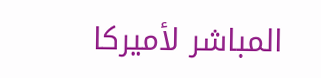المباشر لأميركا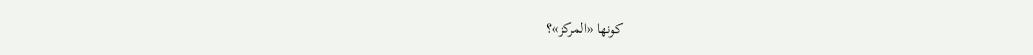كونها «المركز»؟